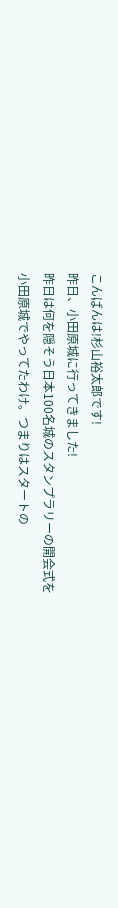こんばんは!杉山裕太郎です!
昨日、小田原城に行ってきました!
昨日は何を隠そう日本100名城のスタンプラリーの開会式を
小田原城でやってたわけ。つまりはスタートの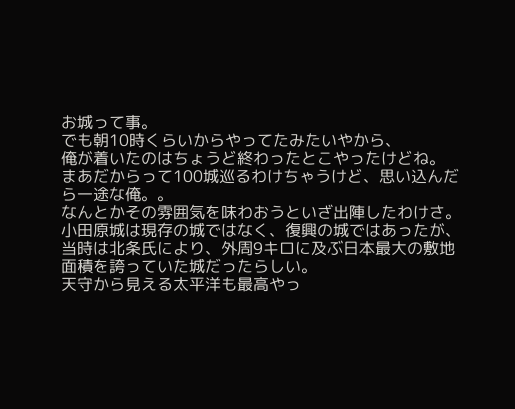お城って事。
でも朝10時くらいからやってたみたいやから、
俺が着いたのはちょうど終わったとこやったけどね。
まあだからって100城巡るわけちゃうけど、思い込んだら一途な俺。。
なんとかその雰囲気を味わおうといざ出陣したわけさ。
小田原城は現存の城ではなく、復興の城ではあったが、
当時は北条氏により、外周9キロに及ぶ日本最大の敷地面積を誇っていた城だったらしい。
天守から見える太平洋も最高やっ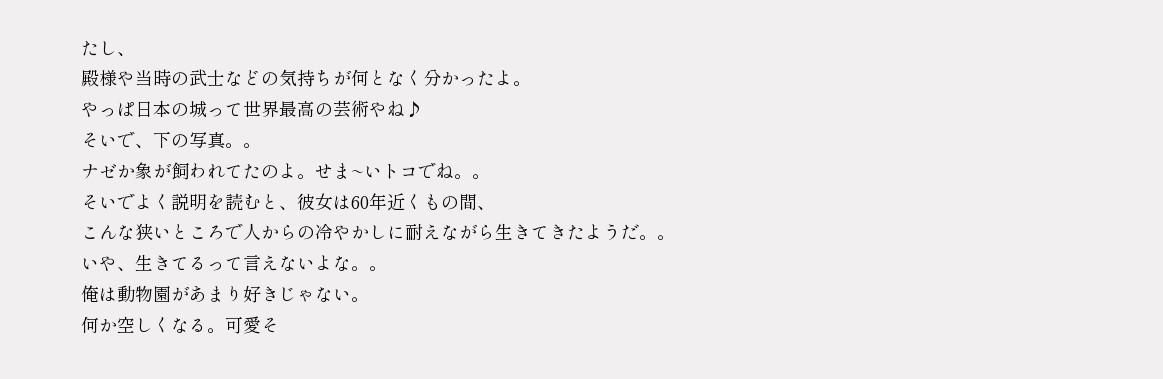たし、
殿様や当時の武士などの気持ちが何となく分かったよ。
やっぱ日本の城って世界最高の芸術やね♪
そいで、下の写真。。
ナゼか象が飼われてたのよ。せま~いトコでね。。
そいでよく説明を読むと、彼女は60年近くもの間、
こんな狭いところで人からの冷やかしに耐えながら生きてきたようだ。。
いや、生きてるって言えないよな。。
俺は動物園があまり好きじゃない。
何か空しくなる。可愛そ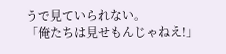うで見ていられない。
「俺たちは見せもんじゃねえ!」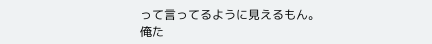って言ってるように見えるもん。
俺た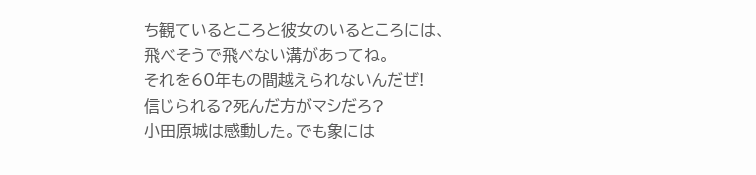ち観ているところと彼女のいるところには、
飛べそうで飛べない溝があってね。
それを60年もの間越えられないんだぜ!
信じられる?死んだ方がマシだろ?
小田原城は感動した。でも象には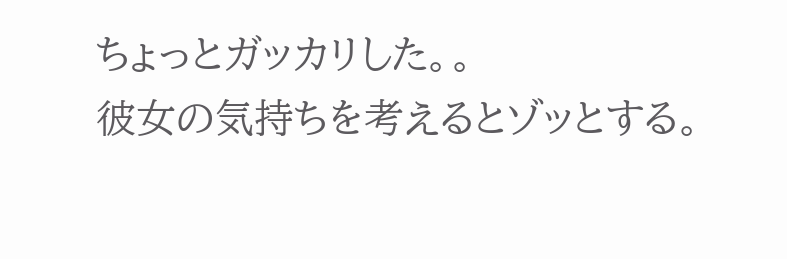ちょっとガッカリした。。
彼女の気持ちを考えるとゾッとする。